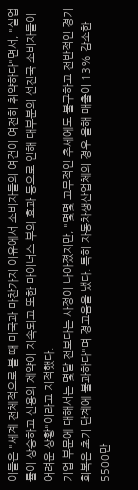이들은 "세계 전체적으로 볼 때 미국과 마찬가지 이유에서 소비자들의 여건이 여전히 취약하다"면서, "실업률이 상승하고 신용의 제약이 지속되고 또한 마이너스 부의 효과 등으로 인해 대부분의 선진국 소비자들이 어려운 상황"이라고 지적했다.
기업 부문에 대해서는 몇달 전보다는 사정이 나아졌지만, "몇몇 고무적인 추세에도 불구하고 전반적인 경기 회복은 초기 단계에 불과하다"며 경고음을 냈다. 특히 자동차생산업체의 경우 올해 매출이 13% 감소한 5500만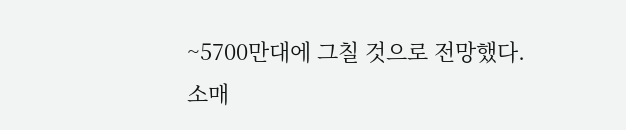~5700만대에 그칠 것으로 전망했다.
소매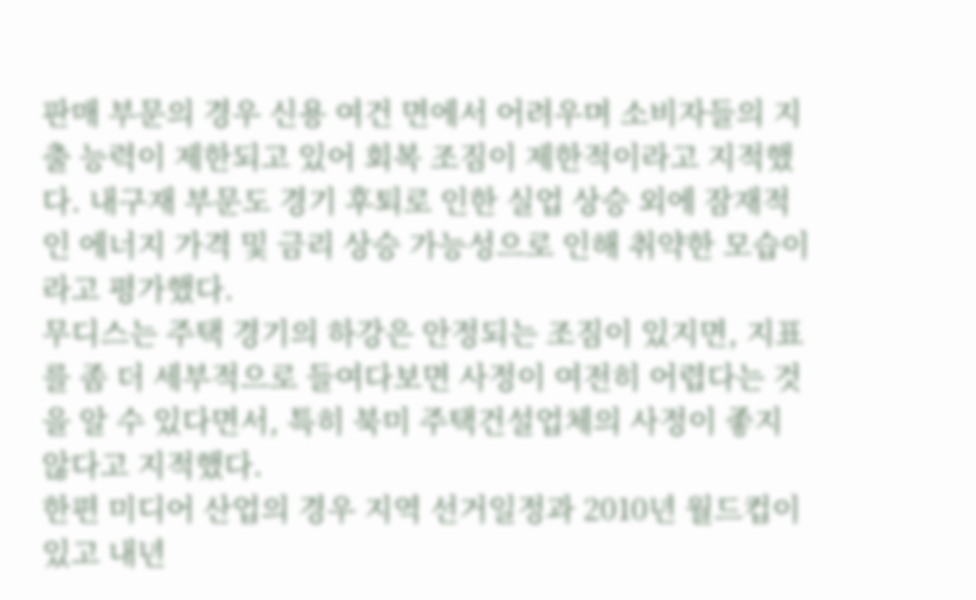판매 부문의 경우 신용 여건 면에서 어려우며 소비자들의 지출 능력이 제한되고 있어 회복 조짐이 제한적이라고 지적했다. 내구재 부문도 경기 후퇴로 인한 실업 상승 외에 잠재적인 에너지 가격 및 금리 상승 가능성으로 인해 취약한 모습이라고 평가했다.
무디스는 주택 경기의 하강은 안정되는 조짐이 있지면, 지표를 좀 더 세부적으로 들여다보면 사정이 여전히 어렵다는 것을 알 수 있다면서, 특히 북미 주택건설업체의 사정이 좋지 않다고 지적했다.
한편 미디어 산업의 경우 지역 선거일정과 2010년 월드컵이 있고 내년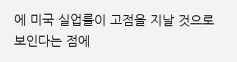에 미국 실업률이 고점을 지날 것으로 보인다는 점에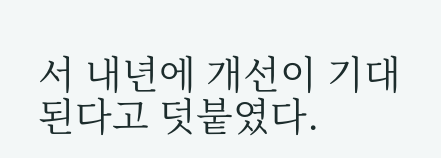서 내년에 개선이 기대된다고 덧붙였다.